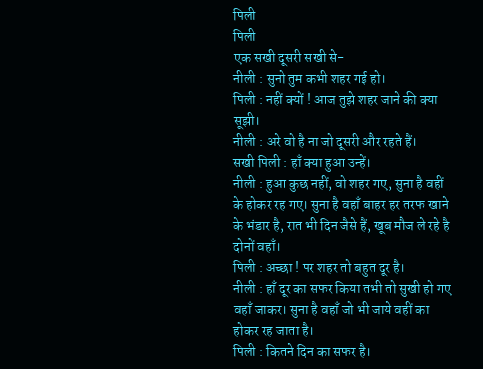पिली
पिली
एक सखी दूसरी सखी से-
नीली : सुनो तुम कभी शहर गई हो।
पिली : नहीं क्यों ! आज तुझे शहर जाने की क्या सूझी।
नीली : अरे वो है ना जो दूसरी और रहते हैं।
सखी पिली : हाँ क्या हुआ उन्हें।
नीली : हुआ कुछ नहीं, वो शहर गए, सुना है वहीं के होकर रह गए। सुना है वहाँ बाहर हर तरफ खाने के भंडार है, रात भी दिन जैसे हैं, खूब मौज ले रहे है दोनों वहाँ।
पिली : अच्छा ! पर शहर तो बहुत दूर है।
नीली : हाँ दूर का सफर किया तभी तो सुखी हो गए वहाँ जाकर। सुना है वहाँ जो भी जाये वहीं का होकर रह जाता है।
पिली : कितने दिन का सफर है।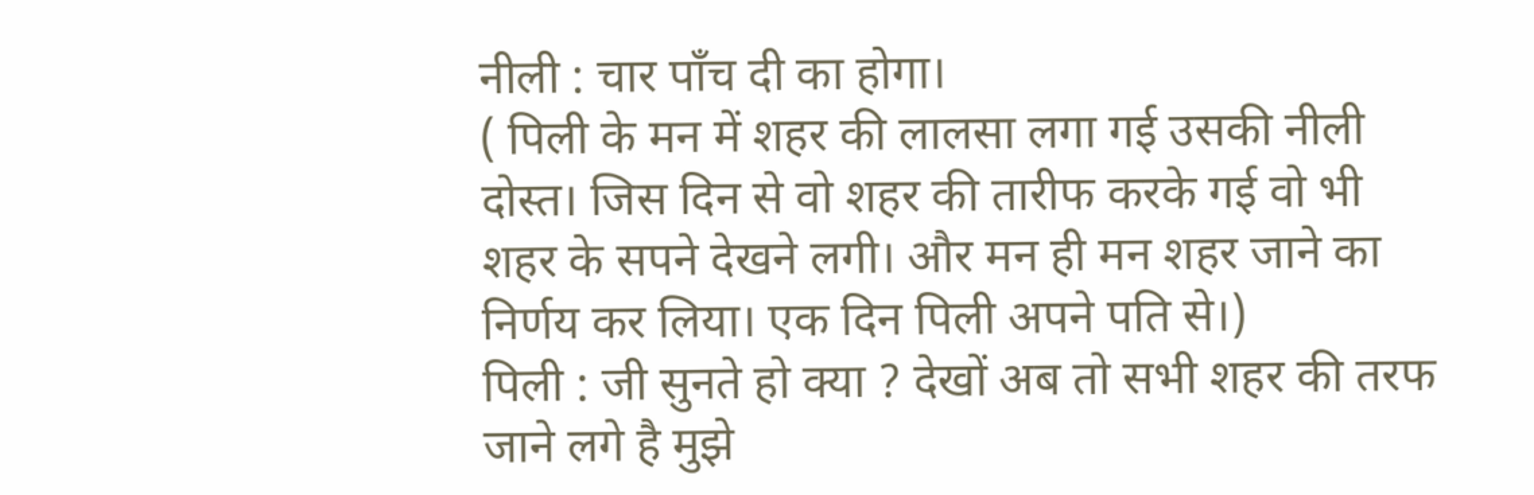नीली : चार पाँच दी का होगा।
( पिली के मन में शहर की लालसा लगा गई उसकी नीली दोस्त। जिस दिन से वो शहर की तारीफ करके गई वो भी शहर के सपने देखने लगी। और मन ही मन शहर जाने का निर्णय कर लिया। एक दिन पिली अपने पति से।)
पिली : जी सुनते हो क्या ? देखों अब तो सभी शहर की तरफ जाने लगे है मुझे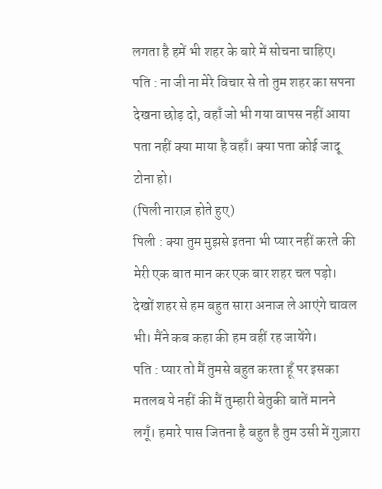लगता है हमें भी शहर के बारे में सोचना चाहिए।
पति : ना जी ना मेरे विचार से तो तुम शहर का सपना देखना छोड़ दो, वहाँ जो भी गया वापस नहीं आया पता नहीं क्या माया है वहाँ। क्या पता कोई जादू टोना हो।
(पिली नाराज़ होते हुए)
पिली : क्या तुम मुझसे इतना भी प्यार नहीं करते की मेरी एक बात मान कर एक बार शहर चल पड़ो। देखों शहर से हम बहुत सारा अनाज ले आएंगे चावल भी। मैंने कब कहा की हम वहीं रह जायेंगे।
पति : प्यार तो मैं तुमसे बहुत करता हूँ पर इसका मतलब ये नहीं की मैं तुम्हारी बेतुकी बातें मानने लगूँ। हमारे पास जितना है बहुत है तुम उसी में गुज़ारा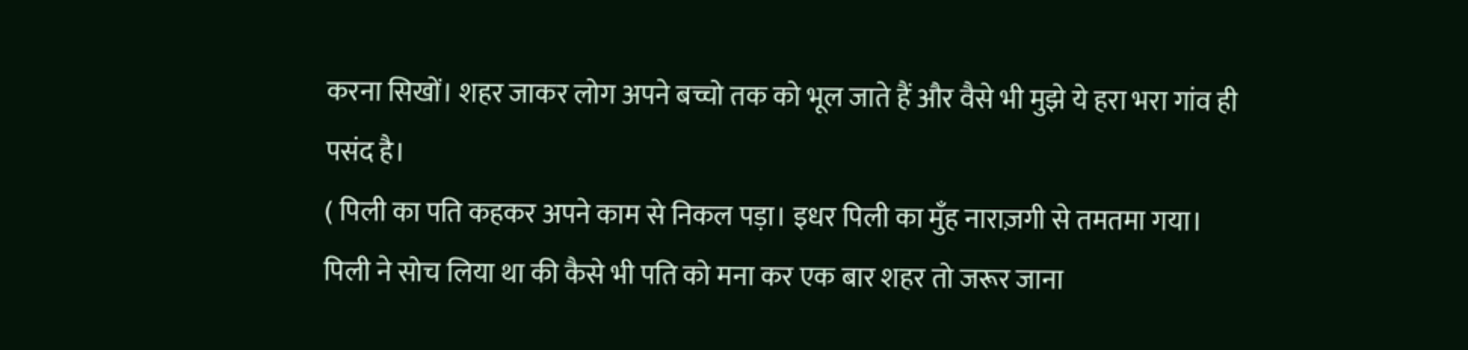करना सिखों। शहर जाकर लोग अपने बच्चो तक को भूल जाते हैं और वैसे भी मुझे ये हरा भरा गांव ही पसंद है।
( पिली का पति कहकर अपने काम से निकल पड़ा। इधर पिली का मुँह नाराज़गी से तमतमा गया। पिली ने सोच लिया था की कैसे भी पति को मना कर एक बार शहर तो जरूर जाना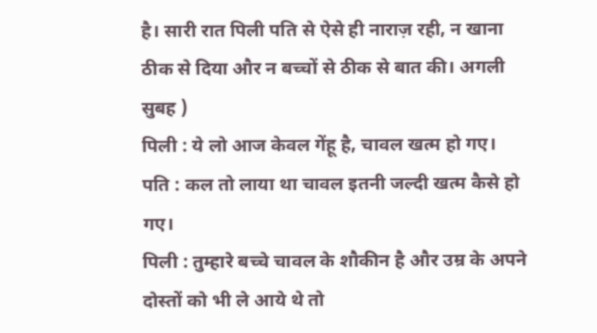है। सारी रात पिली पति से ऐसे ही नाराज़ रही, न खाना ठीक से दिया और न बच्चों से ठीक से बात की। अगली सुबह )
पिली : ये लो आज केवल गेंहू है, चावल खत्म हो गए।
पति : कल तो लाया था चावल इतनी जल्दी खत्म कैसे हो गए।
पिली : तुम्हारे बच्चे चावल के शौकीन है और उम्र के अपने दोस्तों को भी ले आये थे तो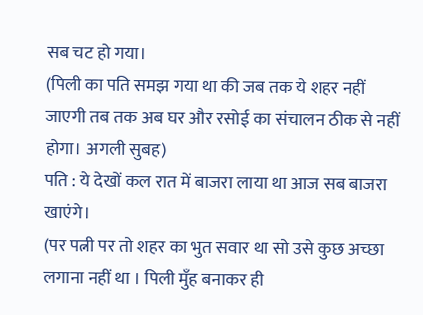सब चट हो गया।
(पिली का पति समझ गया था की जब तक ये शहर नहीं जाएगी तब तक अब घर और रसोई का संचालन ठीक से नहीं होगा। अगली सुबह)
पति : ये देखों कल रात में बाजरा लाया था आज सब बाजरा खाएंगे।
(पर पत्नी पर तो शहर का भुत सवार था सो उसे कुछ अच्छा लगाना नहीं था । पिली मुँह बनाकर ही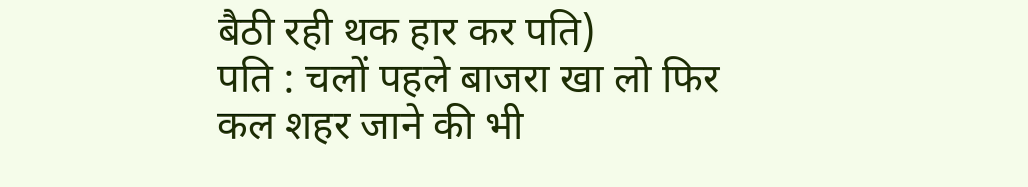बैठी रही थक हार कर पति)
पति : चलों पहले बाजरा खा लो फिर कल शहर जाने की भी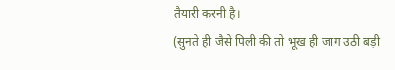तैयारी करनी है।
(सुनते ही जैसे पिली की तो भूख ही जाग उठी बड़ी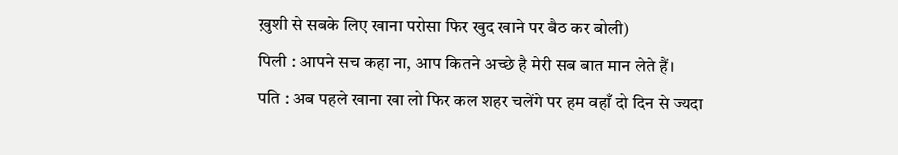ख़ुशी से सबके लिए खाना परोसा फिर खुद खाने पर बैठ कर बोली)
पिली : आपने सच कहा ना, आप कितने अच्छे है मेरी सब बात मान लेते हैं।
पति : अब पहले खाना खा लो फिर कल शहर चलेंगे पर हम वहाँ दो दिन से ज्यदा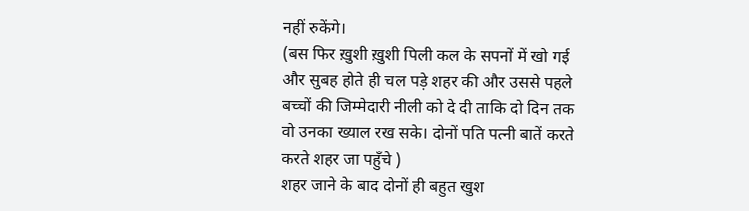नहीं रुकेंगे।
(बस फिर ख़ुशी ख़ुशी पिली कल के सपनों में खो गई और सुबह होते ही चल पड़े शहर की और उससे पहले बच्चों की जिम्मेदारी नीली को दे दी ताकि दो दिन तक वो उनका ख्याल रख सके। दोनों पति पत्नी बातें करते करते शहर जा पहुँचे )
शहर जाने के बाद दोनों ही बहुत खुश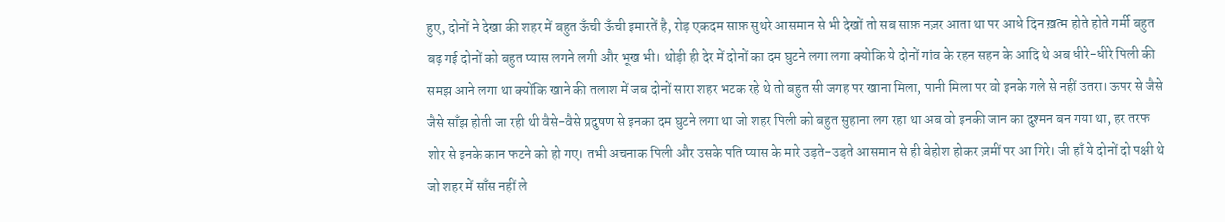हुए, दोनों ने देखा की शहर में बहुत ऊँची ऊँची इमारतें है, रोड़ एकदम साफ़ सुथरे आसमान से भी देखों तो सब साफ़ नज़र आता था पर आधे दिन ख़त्म होते होते गर्मी बहुत बढ़ गई दोनों को बहुत प्यास लगने लगी और भूख भी। थोड़ी ही देर में दोनों का दम घुटने लगा लगा क्योकि ये दोनों गांव के रहन सहन के आदि थे अब धीरे-धीरे पिली की समझ आने लगा था क्योंकि खाने की तलाश में जब दोनों सारा शहर भटक रहे थे तो बहुत सी जगह पर खाना मिला, पानी मिला पर वो इनके गले से नहीं उतरा। ऊपर से जैसे जैसे साँझ होती जा रही थी वैसे-वैसे प्रदुषण से इनका दम घुटने लगा था जो शहर पिली को बहुत सुहाना लग रहा था अब वो इनकी जान का दुश्मन बन गया था, हर तरफ शोर से इनके कान फटने को हो गए। तभी अचनाक पिली और उसके पति प्यास के मारे उड़ते-उड़ते आसमान से ही बेहोश होकर ज़मीं पर आ गिरे। जी हाँ ये दोनों दो पक्षी थे जो शहर में साँस नहीं ले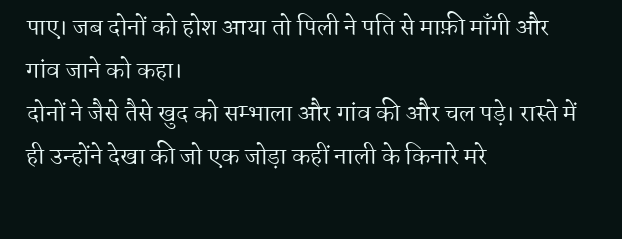पाए। जब दोनों को होश आया तो पिली ने पति से माफ़ी माँगी और गांव जाने को कहा।
दोनों ने जैसे तैसे खुद को सम्भाला और गांव की और चल पड़े। रास्ते में ही उन्होंने देखा की जो एक जोड़ा कहीं नाली के किनारे मरे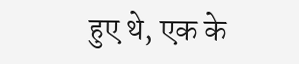हुए थे, एक के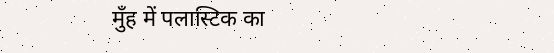मुँह में पलास्टिक का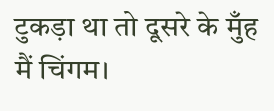टुकड़ा था तो दूसरे के मुँह मैं चिंगम।